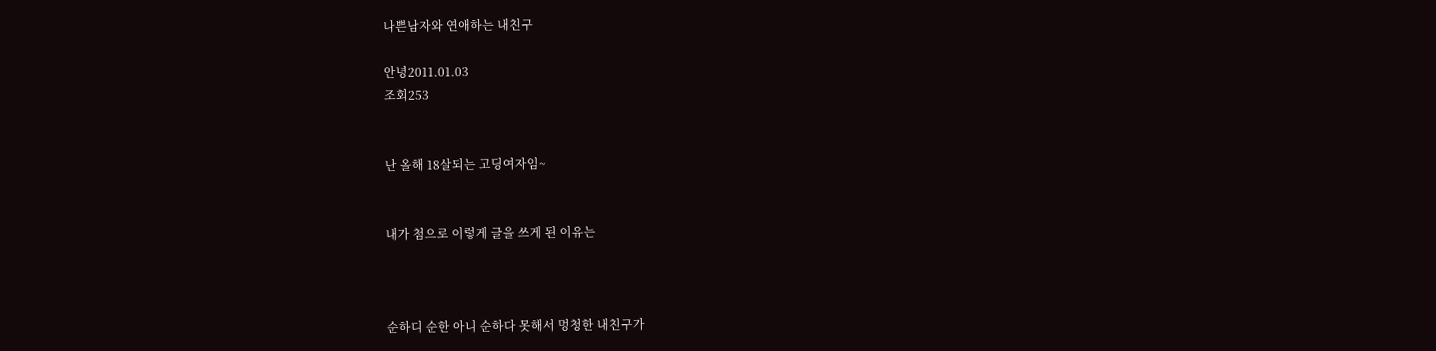나쁜남자와 연애하는 내친구

안녕2011.01.03
조회253


난 올해 18살되는 고딩여자임~


내가 첨으로 이렇게 글을 쓰게 된 이유는



순하디 순한 아니 순하다 못해서 멍청한 내친구가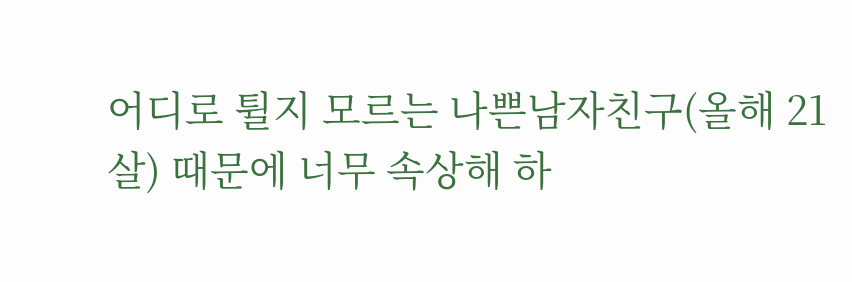어디로 튈지 모르는 나쁜남자친구(올해 21살) 때문에 너무 속상해 하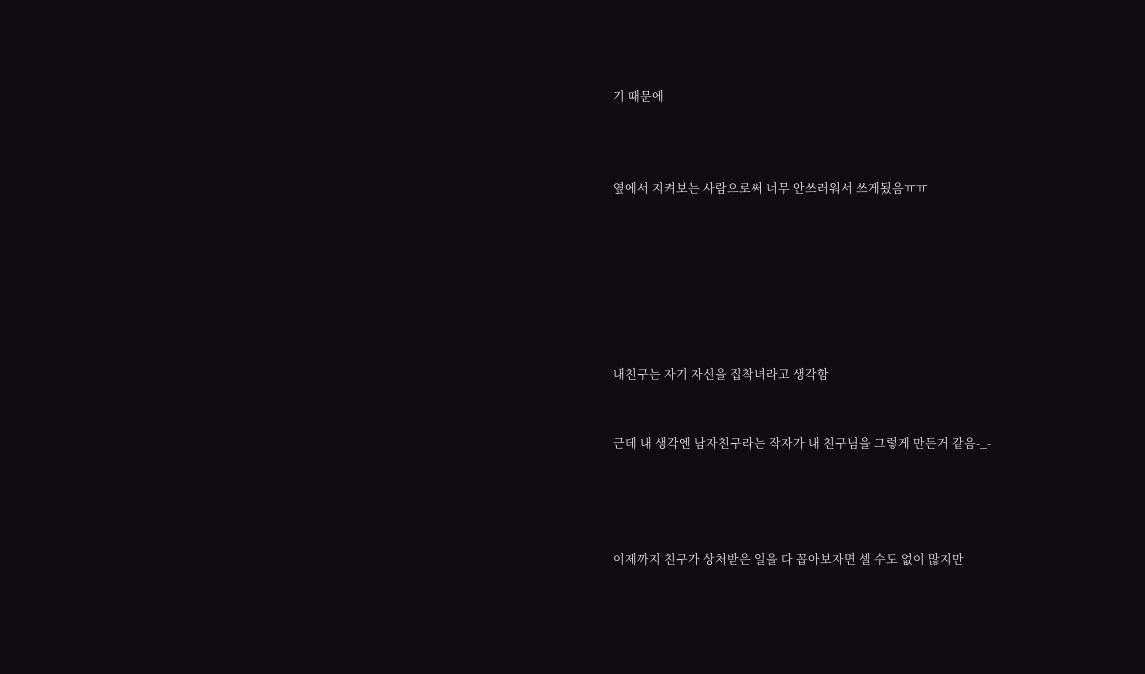기 때문에



옆에서 지켜보는 사람으로써 너무 안쓰러워서 쓰게됬음ㅠㅠ







내친구는 자기 자신을 집착녀라고 생각함


근데 내 생각엔 남자친구라는 작자가 내 친구님을 그렇게 만든거 같음-_-




이제까지 친구가 상처받은 일을 다 꼽아보자면 셀 수도 없이 많지만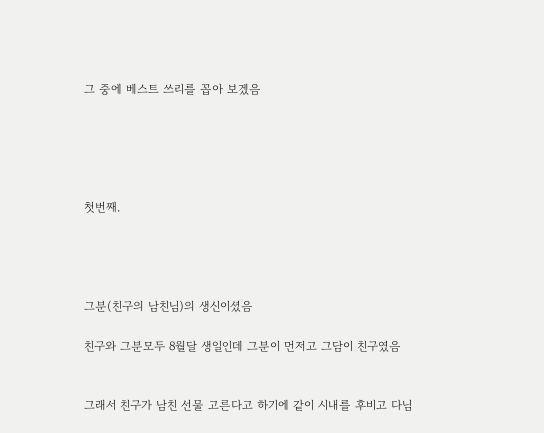그 중에 베스트 쓰리를 꼽아 보겠음





첫번째.




그분(친구의 남친님)의 생신이셨음

친구와 그분모두 8월달 생일인데 그분이 먼저고 그담이 친구였음


그래서 친구가 남친 선물 고른다고 하기에 같이 시내를 후비고 다님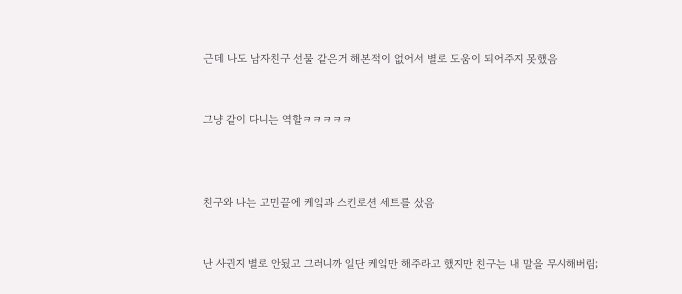근데 나도 남자친구 선물 같은거 해본적이 없어서 별로 도움이 되어주지 못했음


그냥 같이 다니는 역할ㅋㅋㅋㅋㅋ



친구와 나는 고민끝에 케잌과 스킨로션 세트를 샀음


난 사귄지 별로 안됬고 그러니까 일단 케잌만 해주라고 했지만 친구는 내 말을 무시해버림;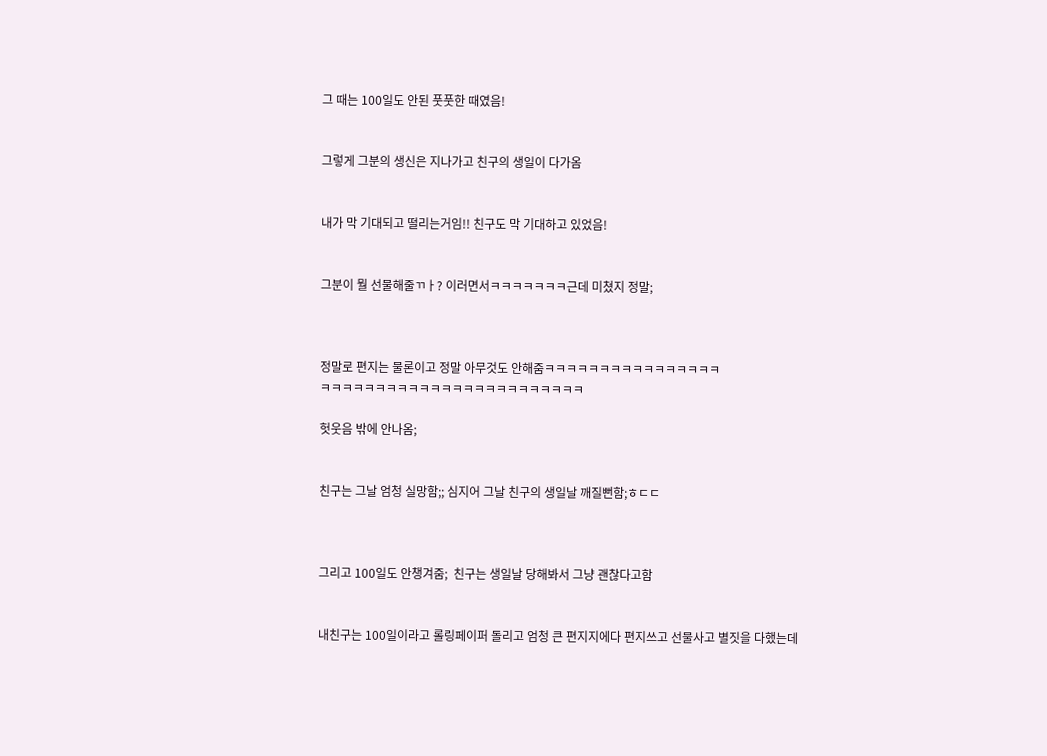그 때는 100일도 안된 풋풋한 때였음!


그렇게 그분의 생신은 지나가고 친구의 생일이 다가옴


내가 막 기대되고 떨리는거임!! 친구도 막 기대하고 있었음!


그분이 뭘 선물해줄ㄲㅏ? 이러면서ㅋㅋㅋㅋㅋㅋㅋ근데 미쳤지 정말;



정말로 편지는 물론이고 정말 아무것도 안해줌ㅋㅋㅋㅋㅋㅋㅋㅋㅋㅋㅋㅋㅋㅋㅋㅋ
ㅋㅋㅋㅋㅋㅋㅋㅋㅋㅋㅋㅋㅋㅋㅋㅋㅋㅋㅋㅋㅋㅋㅋㅋ

헛웃음 밖에 안나옴;


친구는 그날 엄청 실망함;; 심지어 그날 친구의 생일날 깨질뻔함;ㅎㄷㄷ



그리고 100일도 안챙겨줌;  친구는 생일날 당해봐서 그냥 괜찮다고함


내친구는 100일이라고 롤링페이퍼 돌리고 엄청 큰 편지지에다 편지쓰고 선물사고 별짓을 다했는데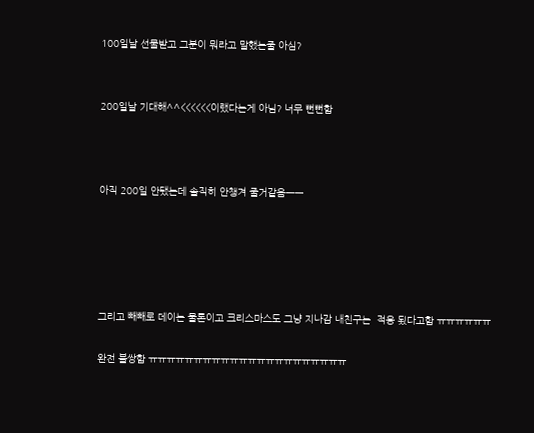100일날 선물받고 그분이 뭐라고 말했는줄 아심?


200일날 기대해^^<<<<<<이랬다는게 아님? 너무 뻔뻔함



아직 200일 안됐는데 솔직히 안챙겨 줄거같음ㅡㅡ





그리고 빼빼로 데이는 물론이고 크리스마스도 그냥 지나감 내친구는  적응 됬다고함 ㅠㅠㅠㅠㅠㅠ

완전 불쌍함 ㅠㅠㅠㅠㅠㅠㅠㅠㅠㅠㅠㅠㅠㅠㅠㅠㅠㅠㅠㅠㅠㅠ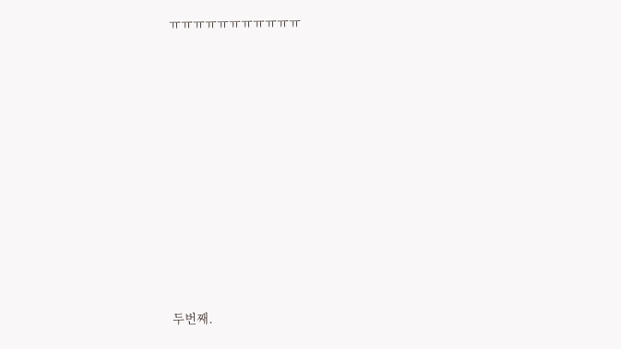ㅠㅠㅠㅠㅠㅠㅠㅠㅠㅠㅠ










두번째.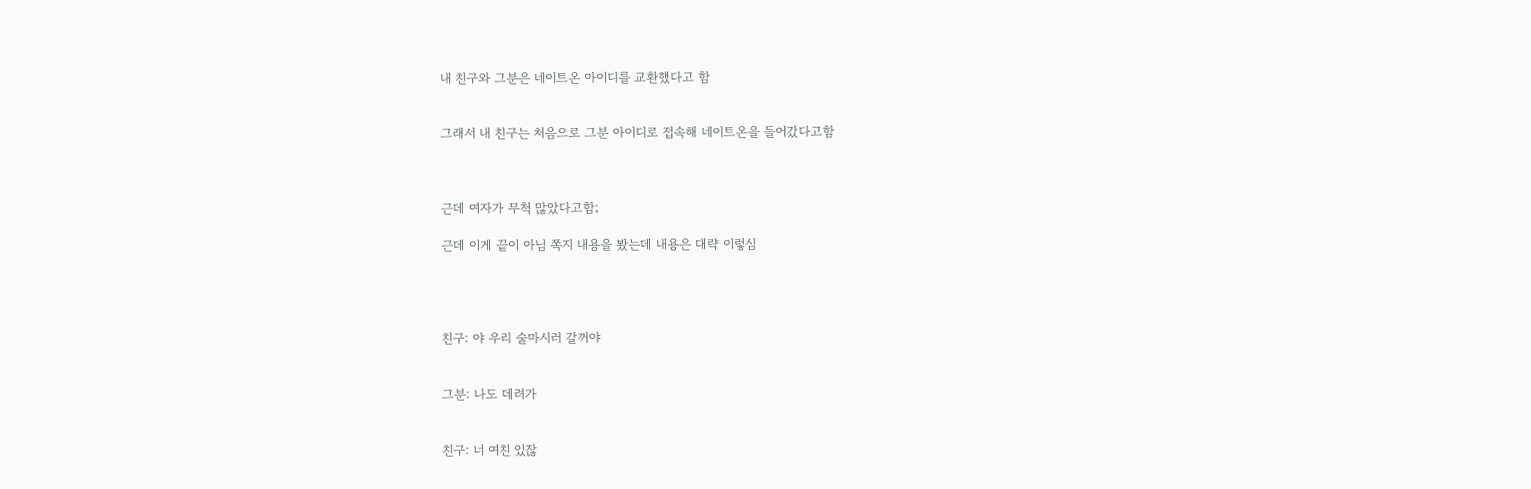내 친구와 그분은 네이트온 아이디를 교환했다고 함


그래서 내 친구는 처음으로 그분 아이디로 접속해 네이트온을 들어갔다고함



근데 여자가 무척 많았다고함;

근데 이게 끝이 아님 쪽지 내용을 봤는데 내용은 대략 이렇심




친구: 야 우리 술마시러 갈꺼야


그분: 나도 데려가


친구: 너 여친 있잖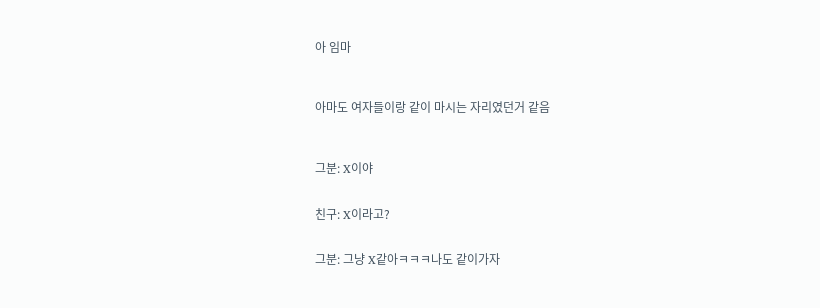아 임마



아마도 여자들이랑 같이 마시는 자리였던거 같음



그분: X이야


친구: X이라고?


그분: 그냥 X같아ㅋㅋㅋ나도 같이가자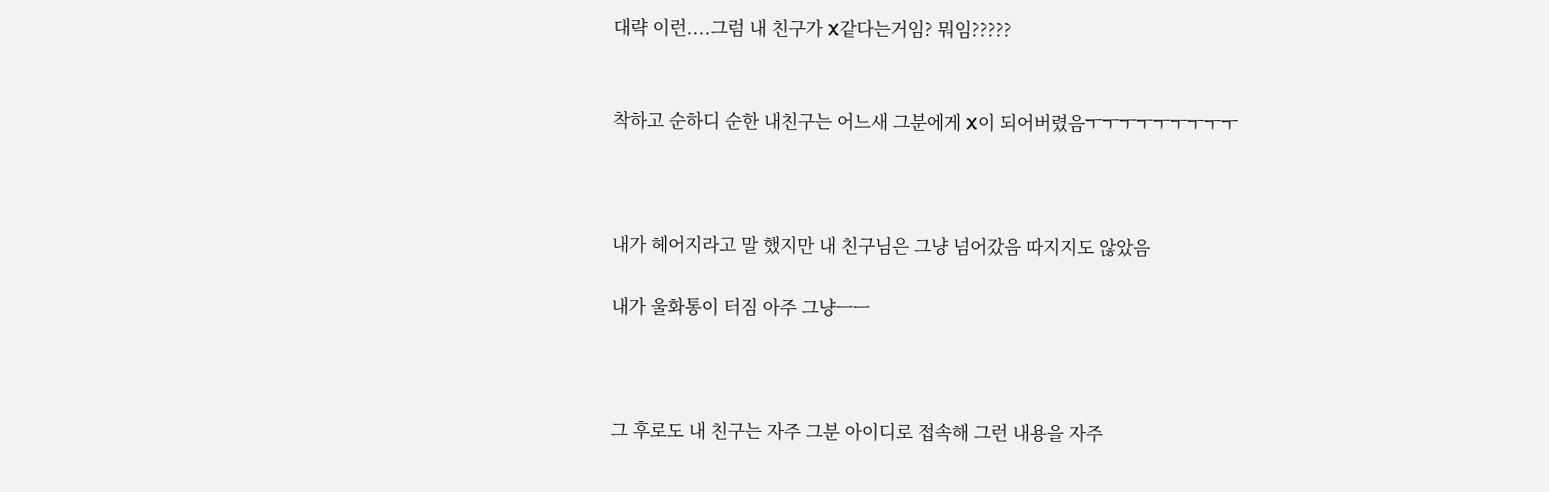대략 이런....그럼 내 친구가 X같다는거임? 뭐임?????


착하고 순하디 순한 내친구는 어느새 그분에게 X이 되어버렸음ㅜㅜㅜㅜㅜㅜㅜㅜㅜ



내가 헤어지라고 말 했지만 내 친구님은 그냥 넘어갔음 따지지도 않았음

내가 울화통이 터짐 아주 그냥ㅡㅡ



그 후로도 내 친구는 자주 그분 아이디로 접속해 그런 내용을 자주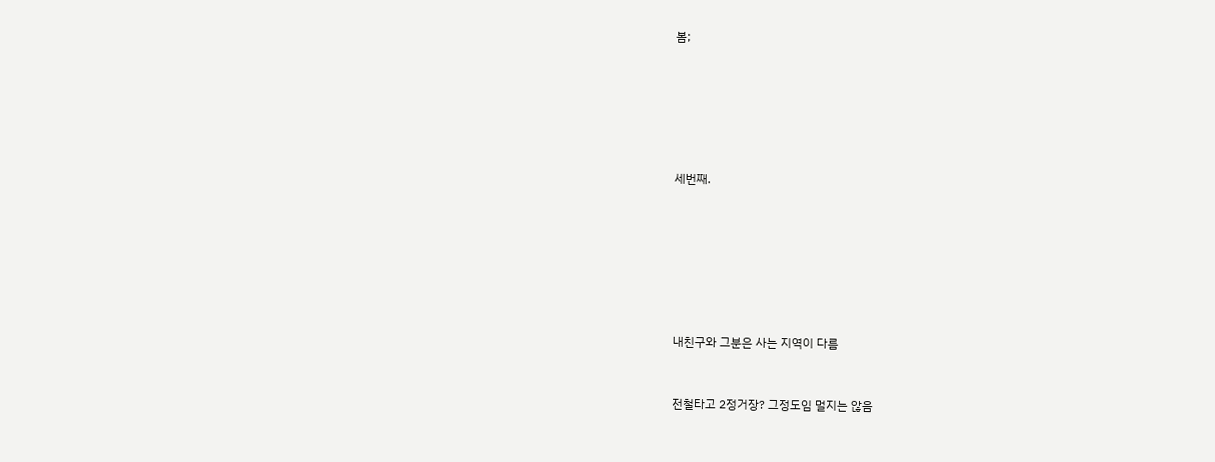봄;






세번째.







내친구와 그분은 사는 지역이 다름


전철타고 2정거장? 그정도임 멀지는 않음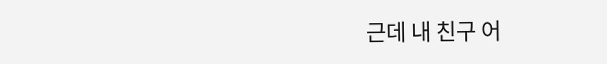근데 내 친구 어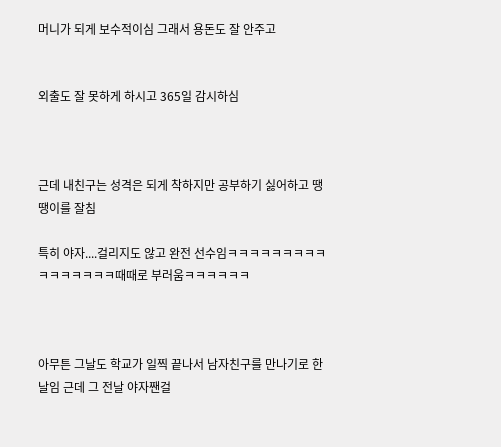머니가 되게 보수적이심 그래서 용돈도 잘 안주고


외출도 잘 못하게 하시고 365일 감시하심



근데 내친구는 성격은 되게 착하지만 공부하기 싫어하고 땡땡이를 잘침

특히 야자....걸리지도 않고 완전 선수임ㅋㅋㅋㅋㅋㅋㅋㅋㅋㅋㅋㅋㅋㅋㅋㅋ때때로 부러움ㅋㅋㅋㅋㅋㅋ



아무튼 그날도 학교가 일찍 끝나서 남자친구를 만나기로 한 날임 근데 그 전날 야자짼걸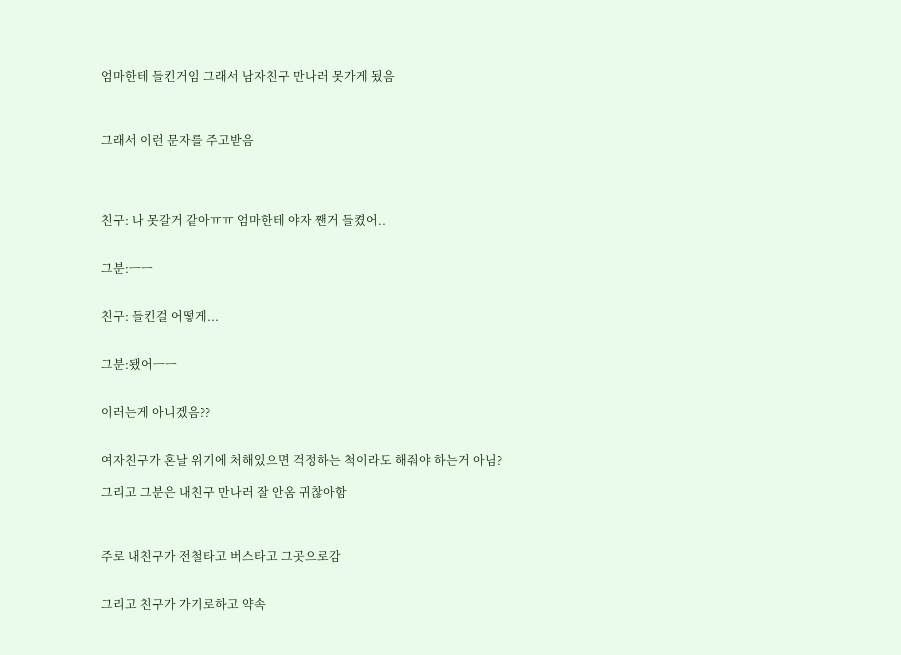엄마한테 들킨거임 그래서 남자친구 만나러 못가게 됬음



그래서 이런 문자를 주고받음




친구: 나 못갈거 같아ㅠㅠ 엄마한테 야자 짼거 들켰어..


그분:ㅡㅡ


친구: 들킨걸 어떻게...


그분:됐어ㅡㅡ


이러는게 아니겠음??


여자친구가 혼날 위기에 처해있으면 걱정하는 척이라도 해줘야 하는거 아님?

그리고 그분은 내친구 만나러 잘 안옴 귀찮아함



주로 내친구가 전철타고 버스타고 그곳으로감


그리고 친구가 가기로하고 약속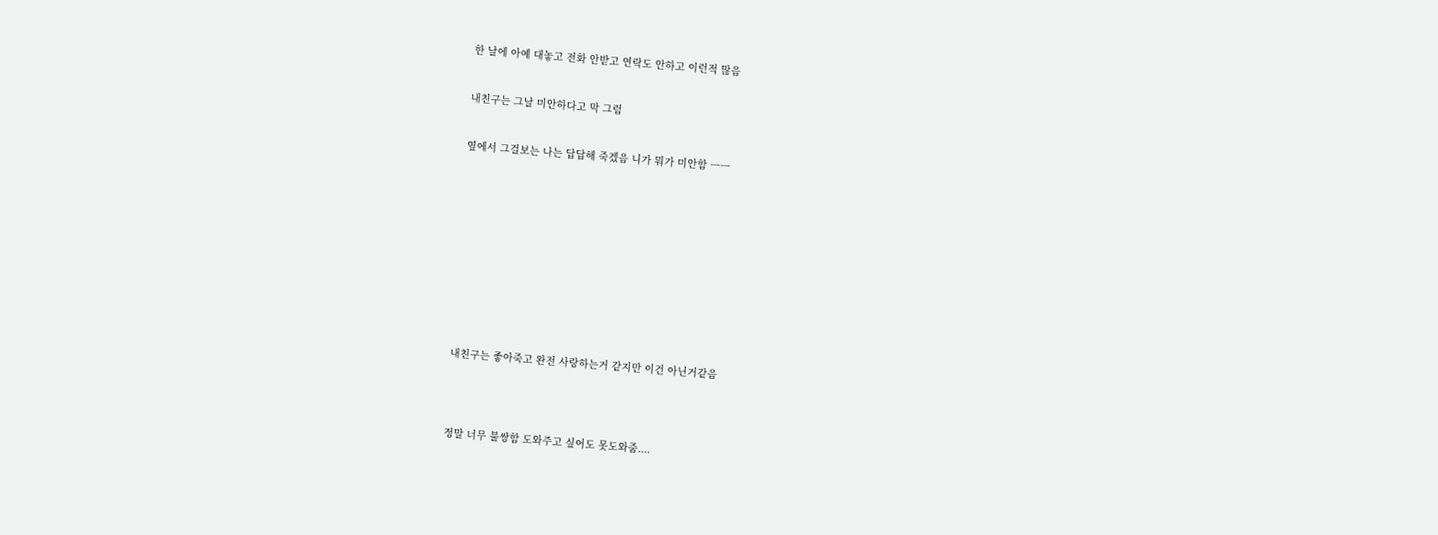한 날에 아예 대놓고 전화 안받고 연락도 안하고 이런적 많음


내친구는 그날 미안하다고 막 그럼


옆에서 그걸보는 나는 답답해 죽겠음 니가 뭐가 미안함 ㅡㅡ












내친구는 좋아죽고 완전 사랑하는거 같지만 이건 아닌거같음




정말 너무 불쌍함 도와주고 싶어도 못도와줌....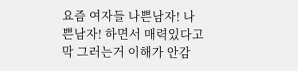요즘 여자들 나쁜남자! 나쁜남자! 하면서 매력있다고 막 그러는거 이해가 안감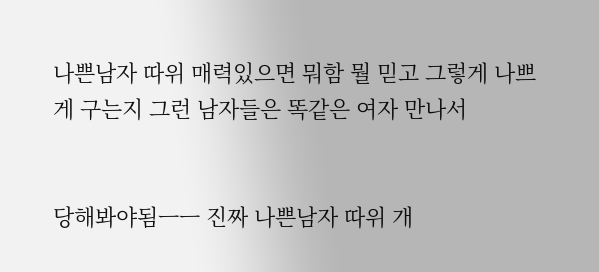나쁜남자 따위 매력있으면 뭐함 뭘 믿고 그렇게 나쁘게 구는지 그런 남자들은 똑같은 여자 만나서


당해봐야됨ㅡㅡ 진짜 나쁜남자 따위 개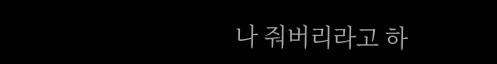나 줘버리라고 하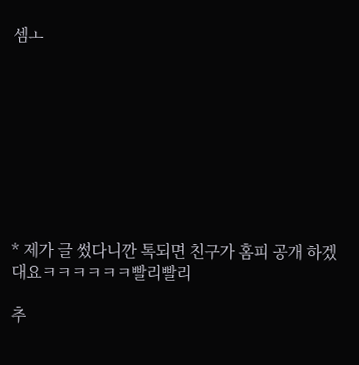셈ㅗ









* 제가 글 썼다니깐 톡되면 친구가 홈피 공개 하겠대요ㅋㅋㅋㅋㅋㅋ빨리빨리

추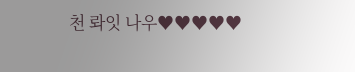천 롸잇 나우♥♥♥♥♥